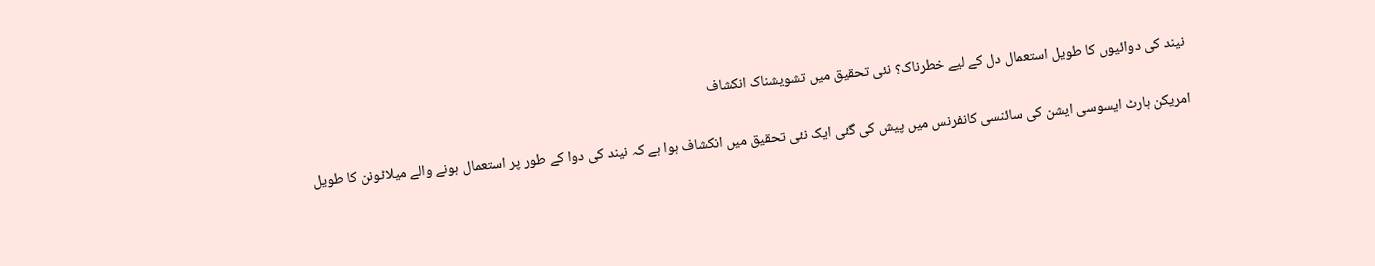نیند کی دوائیوں کا طویل استعمال دل کے لیے خطرناک؟ نئی تحقیق میں تشویشناک انکشاف

امریکن ہارٹ ایسوسی ایشن کی سائنسی کانفرنس میں پیش کی گئی ایک نئی تحقیق میں انکشاف ہوا ہے کہ نیند کی دوا کے طور پر استعمال ہونے والے میلاٹونن کا طویل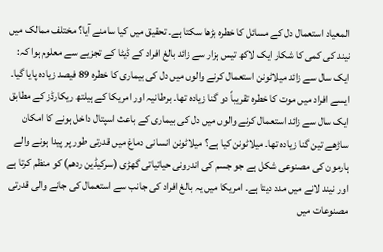المعیاد استعمال دل کے مسائل کا خطرہ بڑھا سکتا ہے۔ تحقیق میں کیا سامنے آیا؟ مختلف ممالک میں نیند کی کمی کا شکار ایک لاکھ تیس ہزار سے زائد بالغ افراد کے ڈیٹا کے تجزیے سے معلوم ہوا کہ: ایک سال سے زائد میلاٹونن استعمال کرنے والوں میں دل کی بیماری کا خطرہ 89 فیصد زیادہ پایا گیا۔ ایسے افراد میں موت کا خطرہ تقریباً دو گنا زیادہ تھا۔ برطانیہ اور امریکا کے ہیلتھ ریکارڈز کے مطابق ایک سال سے زائد استعمال کرنے والوں میں دل کی بیماری کے باعث اسپتال داخل ہونے کا امکان ساڑھے تین گنا زیادہ تھا۔ میلاٹونن کیا ہے؟ میلاٹونن انسانی دماغ میں قدرتی طور پر پیدا ہونے والے ہارمون کی مصنوعی شکل ہے جو جسم کی اندرونی حیاتیاتی گھڑی (سرکیڈین ردھم) کو منظم کرتا ہے اور نیند لانے میں مدد دیتا ہے۔ امریکا میں یہ بالغ افراد کی جانب سے استعمال کی جانے والی قدرتی مصنوعات میں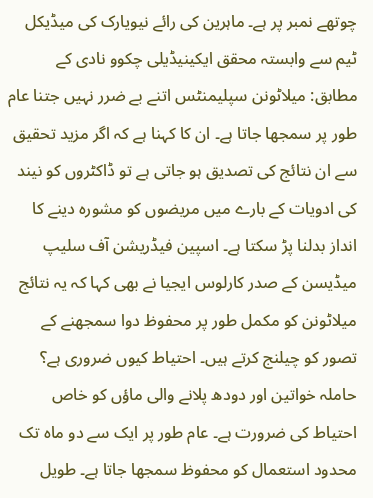چوتھے نمبر پر ہے۔ ماہرین کی رائے نیویارک کی میڈیکل ٹیم سے وابستہ محقق ایکینیڈیلی چکوو نادی کے مطابق: میلاٹونن سپلیمنٹس اتنے بے ضرر نہیں جتنا عام طور پر سمجھا جاتا ہے۔ ان کا کہنا ہے کہ اگر مزید تحقیق سے ان نتائج کی تصدیق ہو جاتی ہے تو ڈاکٹروں کو نیند کی ادویات کے بارے میں مریضوں کو مشورہ دینے کا انداز بدلنا پڑ سکتا ہے۔ اسپین فیڈریشن آف سلیپ میڈیسن کے صدر کارلوس ایجیا نے بھی کہا کہ یہ نتائج میلاٹونن کو مکمل طور پر محفوظ دوا سمجھنے کے تصور کو چیلنج کرتے ہیں۔ احتیاط کیوں ضروری ہے؟ حاملہ خواتین اور دودھ پلانے والی ماؤں کو خاص احتیاط کی ضرورت ہے۔ عام طور پر ایک سے دو ماہ تک محدود استعمال کو محفوظ سمجھا جاتا ہے۔ طویل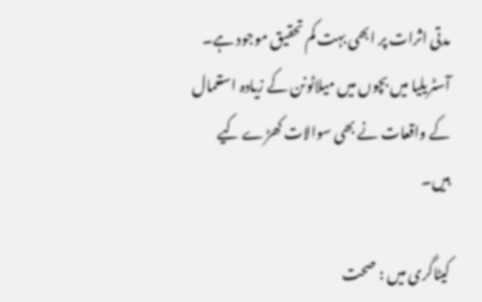مدتی اثرات پر ابھی بہت کم تحقیق موجود ہے۔ آسٹریلیا میں بچوں میں میلاٹونن کے زیادہ استعمال کے واقعات نے بھی سوالات کھڑے کیے ہیں۔

کیٹاگری میں : صحت